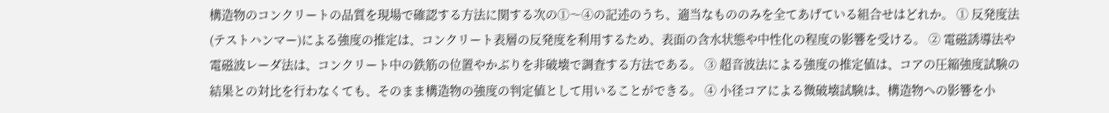構造物のコンクリートの品質を現場で確認する方法に関する次の①〜④の記述のうち、適当なもののみを全てあげている組合せはどれか。 ① 反発度法(テストハンマー)による強度の推定は、コンクリート表層の反発度を利用するため、表面の含水状態や中性化の程度の影響を受ける。 ② 電磁誘導法や電磁波レーダ法は、コンクリート中の鉄筋の位置やかぶりを非破壊で調査する方法である。 ③ 超音波法による強度の推定値は、コアの圧縮強度試験の結果との対比を行わなくても、そのまま構造物の強度の判定値として用いることができる。 ④ 小径コアによる微破壊試験は、構造物への影響を小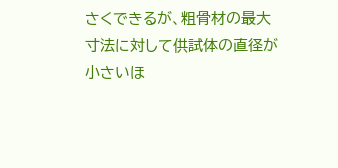さくできるが、粗骨材の最大寸法に対して供試体の直径が小さいほ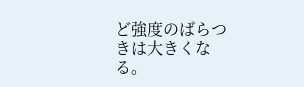ど強度のばらつきは大きくなる。